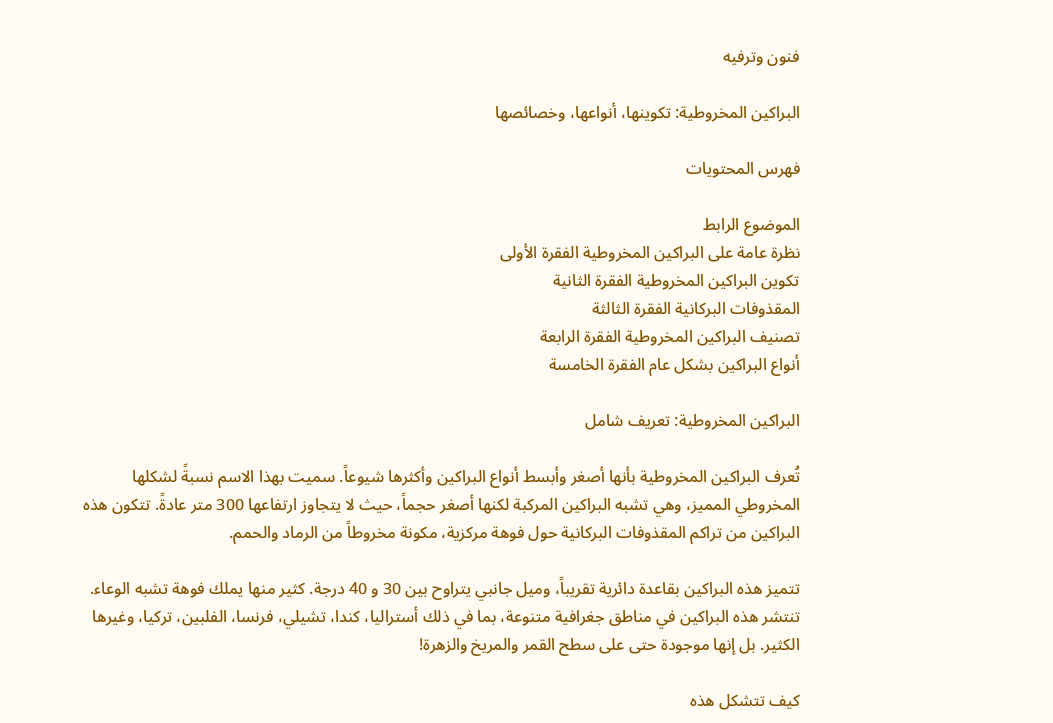فنون وترفيه

البراكين المخروطية: تكوينها، أنواعها، وخصائصها

فهرس المحتويات

الموضوع الرابط
نظرة عامة على البراكين المخروطية الفقرة الأولى
تكوين البراكين المخروطية الفقرة الثانية
المقذوفات البركانية الفقرة الثالثة
تصنيف البراكين المخروطية الفقرة الرابعة
أنواع البراكين بشكل عام الفقرة الخامسة

البراكين المخروطية: تعريف شامل

تُعرف البراكين المخروطية بأنها أصغر وأبسط أنواع البراكين وأكثرها شيوعاً. سميت بهذا الاسم نسبةً لشكلها المخروطي المميز، وهي تشبه البراكين المركبة لكنها أصغر حجماً، حيث لا يتجاوز ارتفاعها 300 متر عادةً. تتكون هذه البراكين من تراكم المقذوفات البركانية حول فوهة مركزية، مكونة مخروطاً من الرماد والحمم.

تتميز هذه البراكين بقاعدة دائرية تقريباً، وميل جانبي يتراوح بين 30 و 40 درجة. كثير منها يملك فوهة تشبه الوعاء. تنتشر هذه البراكين في مناطق جغرافية متنوعة، بما في ذلك أستراليا، كندا، تشيلي، فرنسا، الفلبين، تركيا، وغيرها الكثير. بل إنها موجودة حتى على سطح القمر والمريخ والزهرة!

كيف تتشكل هذه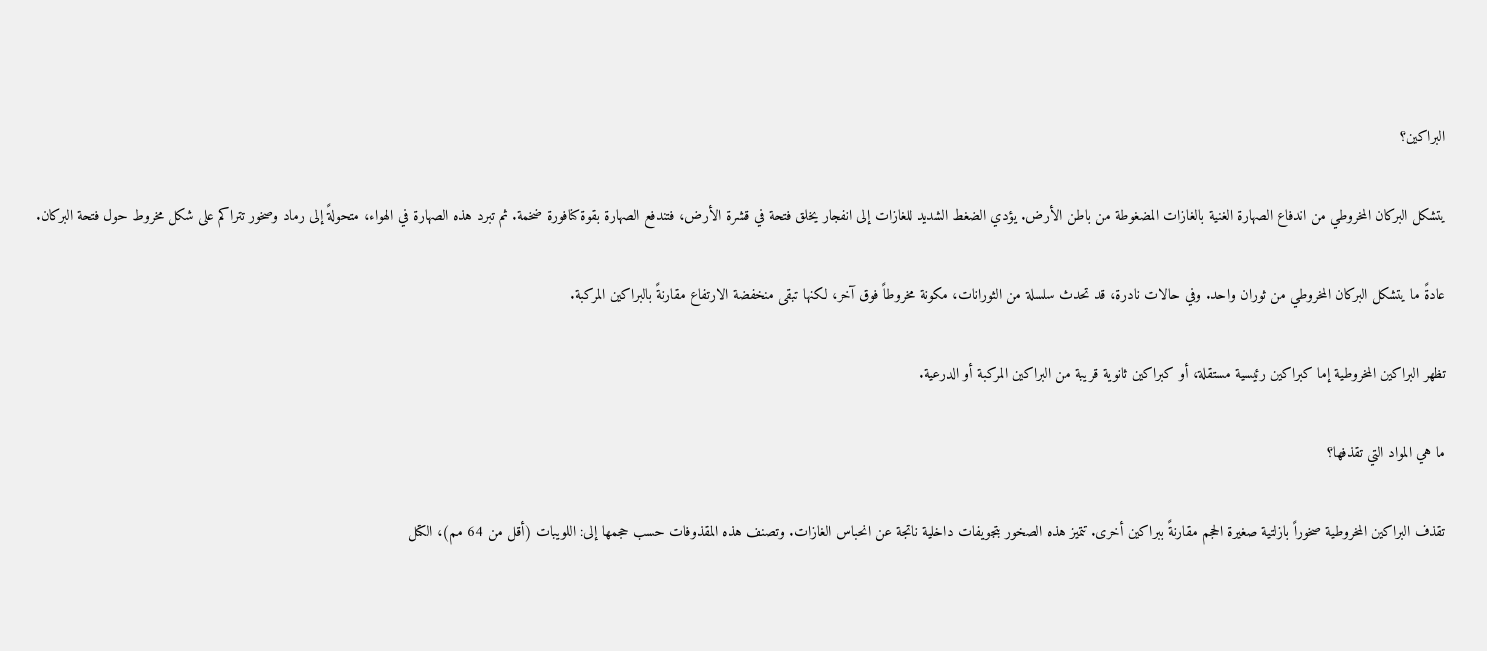البراكين؟

يتشكل البركان المخروطي من اندفاع الصهارة الغنية بالغازات المضغوطة من باطن الأرض. يؤدي الضغط الشديد للغازات إلى انفجار يخلق فتحة في قشرة الأرض، فتندفع الصهارة بقوة كنافورة ضخمة. ثم تبرد هذه الصهارة في الهواء، متحولةً إلى رماد وصخور تتراكم على شكل مخروط حول فتحة البركان.

عادةً ما يتشكل البركان المخروطي من ثوران واحد. وفي حالات نادرة، قد تحدث سلسلة من الثورانات، مكونة مخروطاً فوق آخر، لكنها تبقى منخفضة الارتفاع مقارنةً بالبراكين المركبة.

تظهر البراكين المخروطية إما كبراكين رئيسية مستقلة، أو كبراكين ثانوية قريبة من البراكين المركبة أو الدرعية.

ما هي المواد التي تقذفها؟

تقذف البراكين المخروطية صخوراً بازلتية صغيرة الحجم مقارنةً ببراكين أخرى. تتميز هذه الصخور بتجويفات داخلية ناتجة عن انحباس الغازات. وتصنف هذه المقذوفات حسب حجمها إلى: اللويبات (أقل من 64 مم)، الكتل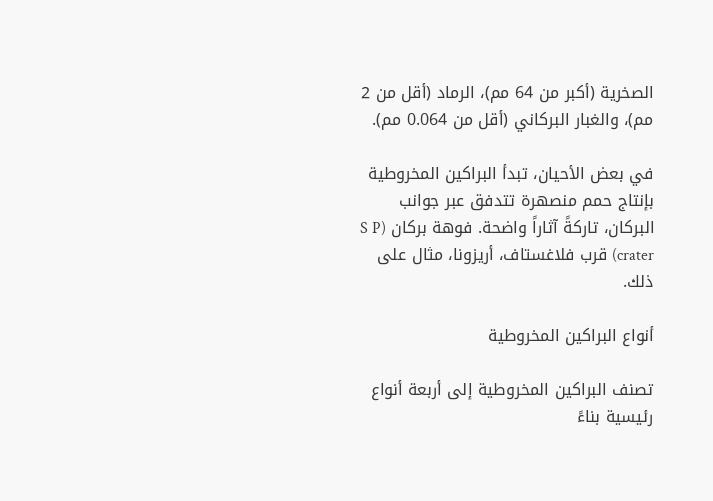الصخرية (أكبر من 64 مم)، الرماد (أقل من 2 مم)، والغبار البركاني (أقل من 0.064 مم).

في بعض الأحيان، تبدأ البراكين المخروطية بإنتاج حمم منصهرة تتدفق عبر جوانب البركان، تاركةً آثاراً واضحة. فوهة بركان (S P crater) قرب فلاغستاف، أريزونا، مثال على ذلك.

أنواع البراكين المخروطية

تصنف البراكين المخروطية إلى أربعة أنواع رئيسية بناءً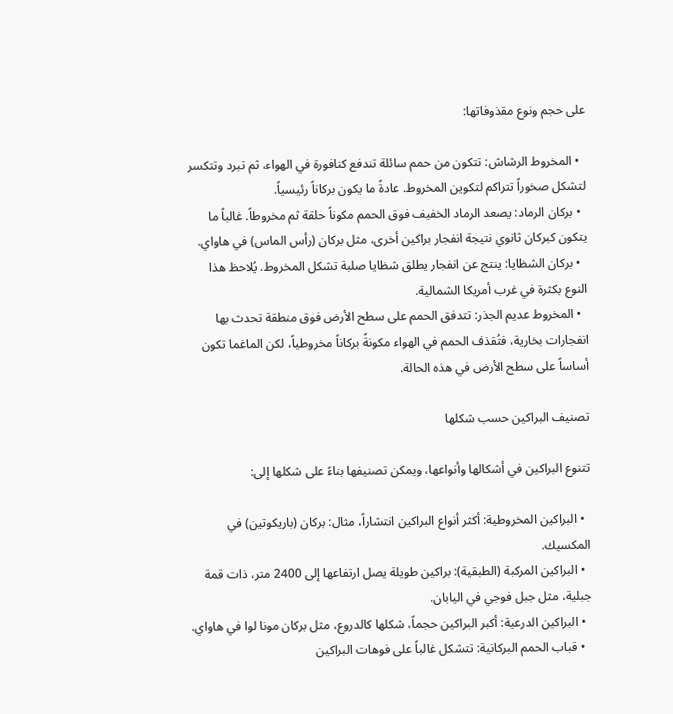على حجم ونوع مقذوفاتها:

  • المخروط الرشاش: تتكون من حمم سائلة تندفع كنافورة في الهواء، ثم تبرد وتتكسر لتشكل صخوراً تتراكم لتكوين المخروط. عادةً ما يكون بركاناً رئيسياً.
  • بركان الرماد: يصعد الرماد الخفيف فوق الحمم مكوناً حلقة ثم مخروطاً. غالباً ما يتكون كبركان ثانوي نتيجة انفجار براكين أخرى، مثل بركان (رأس الماس) في هاواي.
  • بركان الشظايا: ينتج عن انفجار يطلق شظايا صلبة تشكل المخروط. يُلاحظ هذا النوع بكثرة في غرب أمريكا الشمالية.
  • المخروط عديم الجذر: تتدفق الحمم على سطح الأرض فوق منطقة تحدث بها انفجارات بخارية، فتُقذف الحمم في الهواء مكونةً بركاناً مخروطياً، لكن الماغما تكون أساساً على سطح الأرض في هذه الحالة.

تصنيف البراكين حسب شكلها

تتنوع البراكين في أشكالها وأنواعها، ويمكن تصنيفها بناءً على شكلها إلى:

  • البراكين المخروطية: أكثر أنواع البراكين انتشاراً، مثال: بركان (باريكوتين) في المكسيك.
  • البراكين المركبة (الطبقية): براكين طويلة يصل ارتفاعها إلى 2400 متر، ذات قمة جبلية، مثل جبل فوجي في اليابان.
  • البراكين الدرعية: أكبر البراكين حجماً، شكلها كالدروع، مثل بركان مونا لوا في هاواي.
  • قباب الحمم البركانية: تتشكل غالباً على فوهات البراكين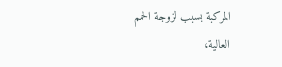المركبة بسبب لزوجة الحمم العالية،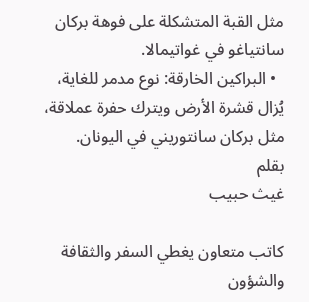مثل القبة المتشكلة على فوهة بركان سانتياغو في غواتيمالا.
  • البراكين الخارقة: نوع مدمر للغاية، يُزال قشرة الأرض ويترك حفرة عملاقة، مثل بركان سانتوريني في اليونان.
بقلم
غيث حبيب

كاتب متعاون يغطي السفر والثقافة والشؤون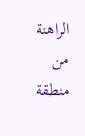الراهنة من منطقة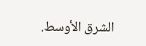الشرق الأوسط.